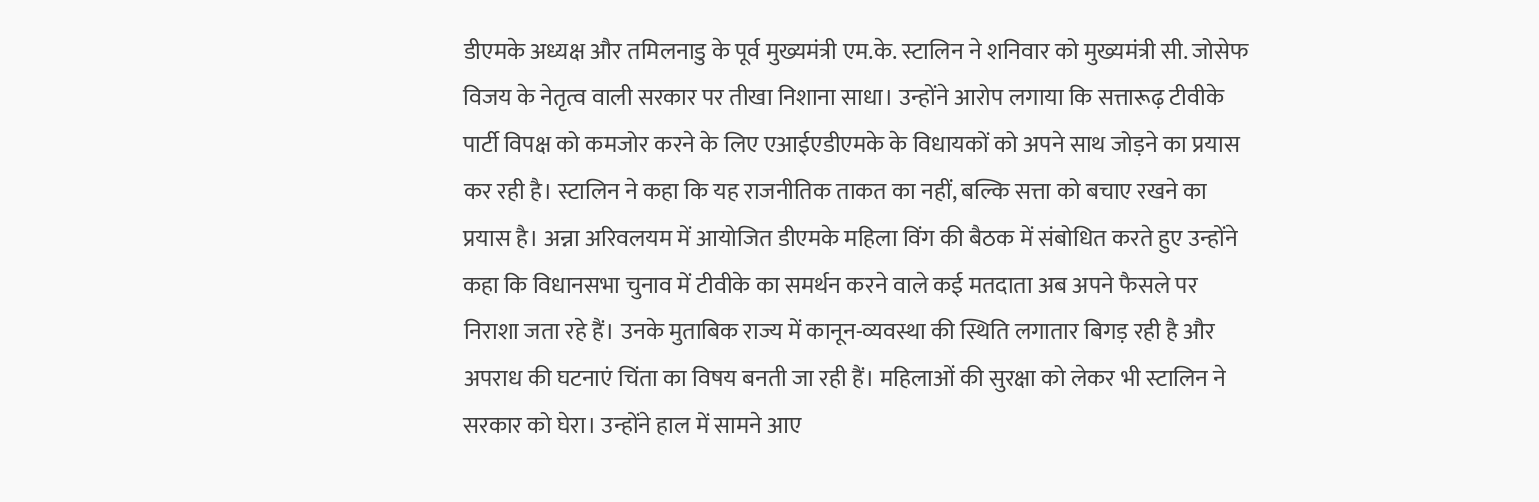डीएमके अध्यक्ष और तमिलनाडु के पूर्व मुख्यमंत्री एम.के. स्टालिन ने शनिवार को मुख्यमंत्री सी. जोसेफ विजय के नेतृत्व वाली सरकार पर तीखा निशाना साधा। उन्होंने आरोप लगाया कि सत्तारूढ़ टीवीके पार्टी विपक्ष को कमजोर करने के लिए एआईएडीएमके के विधायकों को अपने साथ जोड़ने का प्रयास कर रही है। स्टालिन ने कहा कि यह राजनीतिक ताकत का नहीं, बल्कि सत्ता को बचाए रखने का प्रयास है। अन्ना अरिवलयम में आयोजित डीएमके महिला विंग की बैठक में संबोधित करते हुए उन्होंने कहा कि विधानसभा चुनाव में टीवीके का समर्थन करने वाले कई मतदाता अब अपने फैसले पर निराशा जता रहे हैं। उनके मुताबिक राज्य में कानून-व्यवस्था की स्थिति लगातार बिगड़ रही है और अपराध की घटनाएं चिंता का विषय बनती जा रही हैं। महिलाओं की सुरक्षा को लेकर भी स्टालिन ने सरकार को घेरा। उन्होंने हाल में सामने आए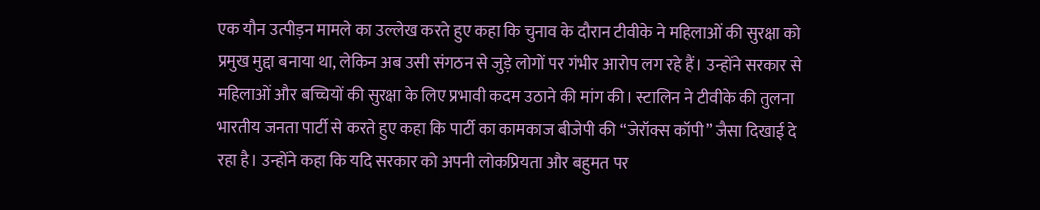एक यौन उत्पीड़न मामले का उल्लेख करते हुए कहा कि चुनाव के दौरान टीवीके ने महिलाओं की सुरक्षा को प्रमुख मुद्दा बनाया था, लेकिन अब उसी संगठन से जुड़े लोगों पर गंभीर आरोप लग रहे हैं। उन्होंने सरकार से महिलाओं और बच्चियों की सुरक्षा के लिए प्रभावी कदम उठाने की मांग की। स्टालिन ने टीवीके की तुलना भारतीय जनता पार्टी से करते हुए कहा कि पार्टी का कामकाज बीजेपी की “जेरॉक्स कॉपी” जैसा दिखाई दे रहा है। उन्होंने कहा कि यदि सरकार को अपनी लोकप्रियता और बहुमत पर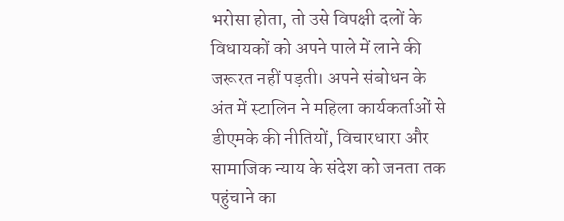भरोसा होता, तो उसे विपक्षी दलों के विधायकों को अपने पाले में लाने की जरूरत नहीं पड़ती। अपने संबोधन के अंत में स्टालिन ने महिला कार्यकर्ताओं से डीएमके की नीतियों, विचारधारा और सामाजिक न्याय के संदेश को जनता तक पहुंचाने का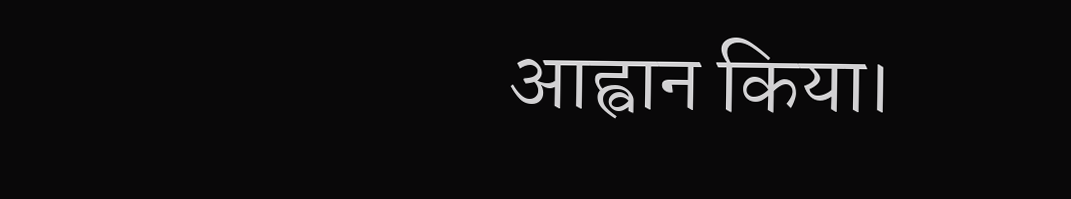आह्वान किया।